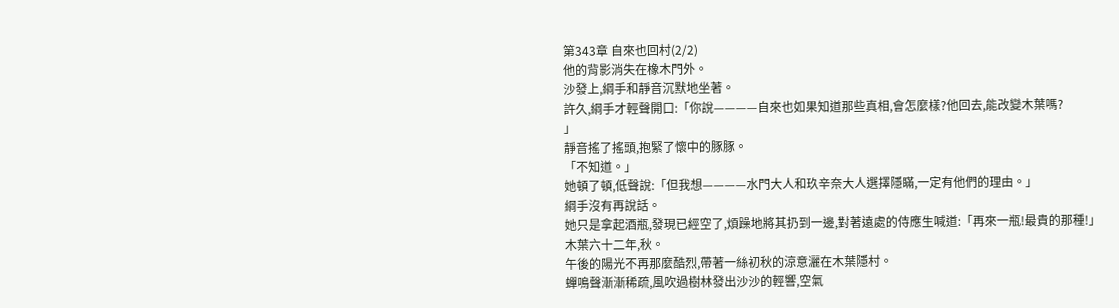第343章 自來也回村(2/2)
他的背影消失在橡木門外。
沙發上,綱手和靜音沉默地坐著。
許久,綱手才輕聲開口:「你說————自來也如果知道那些真相,會怎麼樣?他回去,能改變木葉嗎?
」
靜音搖了搖頭,抱緊了懷中的豚豚。
「不知道。」
她頓了頓,低聲說:「但我想————水門大人和玖辛奈大人選擇隱瞞,一定有他們的理由。」
綱手沒有再說話。
她只是拿起酒瓶,發現已經空了,煩躁地將其扔到一邊,對著遠處的侍應生喊道:「再來一瓶!最貴的那種!」
木葉六十二年,秋。
午後的陽光不再那麼酷烈,帶著一絲初秋的涼意灑在木葉隱村。
蟬鳴聲漸漸稀疏,風吹過樹林發出沙沙的輕響,空氣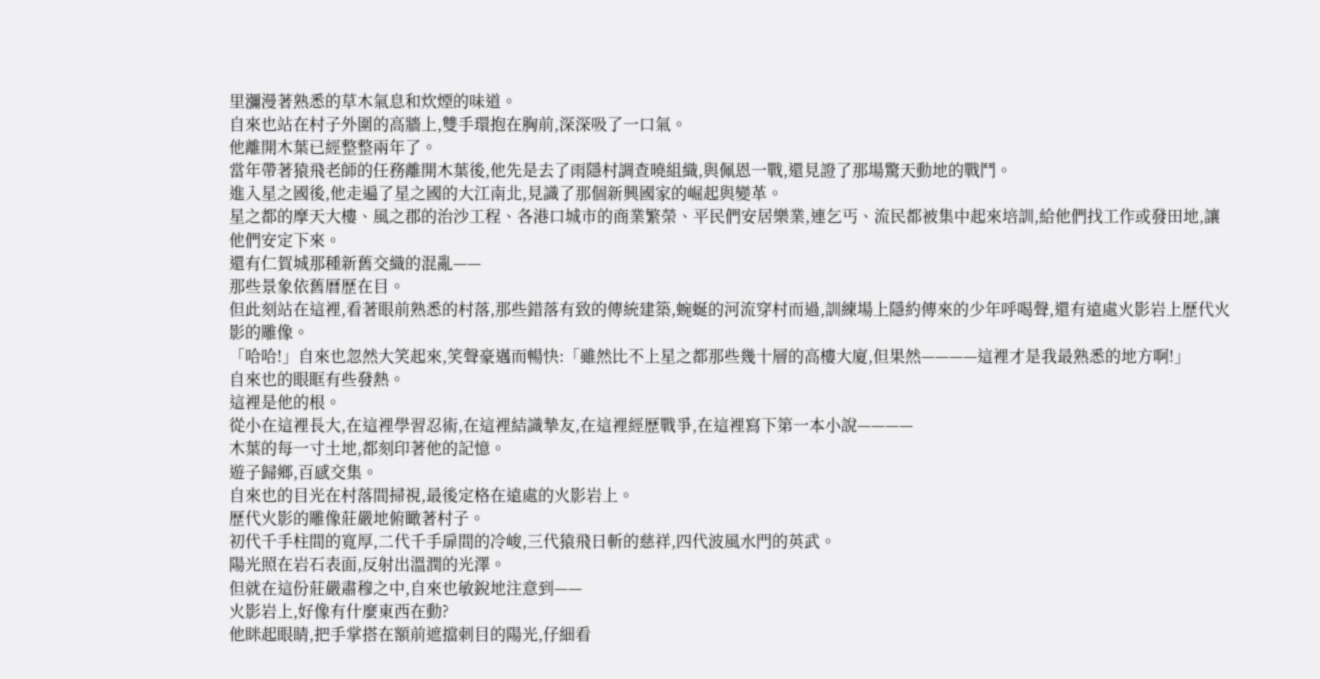里瀰漫著熟悉的草木氣息和炊煙的味道。
自來也站在村子外圍的高牆上,雙手環抱在胸前,深深吸了一口氣。
他離開木葉已經整整兩年了。
當年帶著猿飛老師的任務離開木葉後,他先是去了雨隱村調查曉組織,與佩恩一戰,還見證了那場驚天動地的戰鬥。
進入星之國後,他走遍了星之國的大江南北,見識了那個新興國家的崛起與變革。
星之都的摩天大樓、風之郡的治沙工程、各港口城市的商業繁榮、平民們安居樂業,連乞丐、流民都被集中起來培訓,給他們找工作或發田地,讓他們安定下來。
還有仁賀城那種新舊交織的混亂——
那些景象依舊曆歷在目。
但此刻站在這裡,看著眼前熟悉的村落,那些錯落有致的傳統建築,蜿蜒的河流穿村而過,訓練場上隱約傳來的少年呼喝聲,還有遠處火影岩上歷代火影的雕像。
「哈哈!」自來也忽然大笑起來,笑聲豪邁而暢快:「雖然比不上星之都那些幾十層的高樓大廈,但果然————這裡才是我最熟悉的地方啊!」
自來也的眼眶有些發熱。
這裡是他的根。
從小在這裡長大,在這裡學習忍術,在這裡結識摯友,在這裡經歷戰爭,在這裡寫下第一本小說————
木葉的每一寸土地,都刻印著他的記憶。
遊子歸鄉,百感交集。
自來也的目光在村落間掃視,最後定格在遠處的火影岩上。
歷代火影的雕像莊嚴地俯瞰著村子。
初代千手柱間的寬厚,二代千手扉間的冷峻,三代猿飛日斬的慈祥,四代波風水門的英武。
陽光照在岩石表面,反射出溫潤的光澤。
但就在這份莊嚴肅穆之中,自來也敏銳地注意到——
火影岩上,好像有什麼東西在動?
他眯起眼睛,把手掌搭在額前遮擋刺目的陽光,仔細看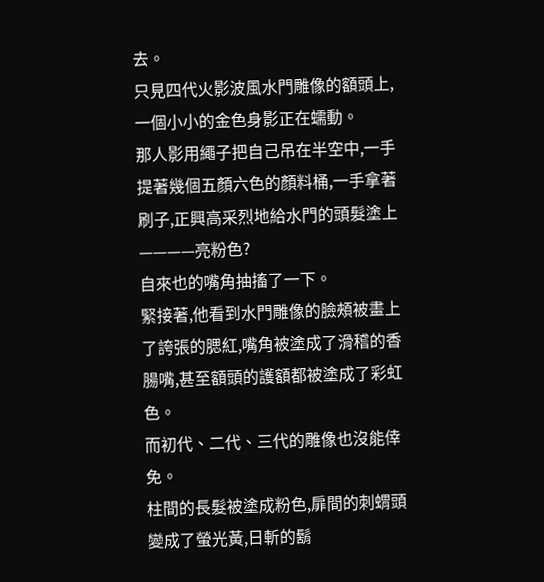去。
只見四代火影波風水門雕像的額頭上,一個小小的金色身影正在蠕動。
那人影用繩子把自己吊在半空中,一手提著幾個五顏六色的顏料桶,一手拿著刷子,正興高采烈地給水門的頭髮塗上————亮粉色?
自來也的嘴角抽搐了一下。
緊接著,他看到水門雕像的臉頰被畫上了誇張的腮紅,嘴角被塗成了滑稽的香腸嘴,甚至額頭的護額都被塗成了彩虹色。
而初代、二代、三代的雕像也沒能倖免。
柱間的長髮被塗成粉色,扉間的刺蝟頭變成了螢光黃,日斬的鬍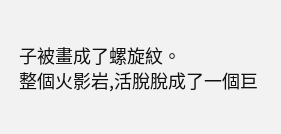子被畫成了螺旋紋。
整個火影岩,活脫脫成了一個巨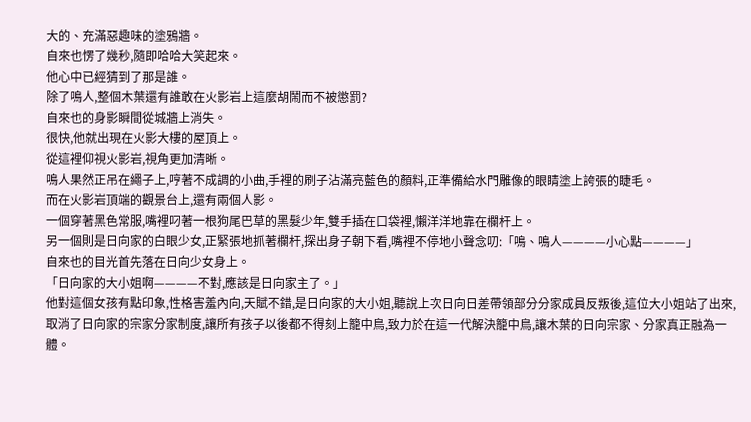大的、充滿惡趣味的塗鴉牆。
自來也愣了幾秒,隨即哈哈大笑起來。
他心中已經猜到了那是誰。
除了鳴人,整個木葉還有誰敢在火影岩上這麼胡鬧而不被懲罰?
自來也的身影瞬間從城牆上消失。
很快,他就出現在火影大樓的屋頂上。
從這裡仰視火影岩,視角更加清晰。
鳴人果然正吊在繩子上,哼著不成調的小曲,手裡的刷子沾滿亮藍色的顏料,正準備給水門雕像的眼睛塗上誇張的睫毛。
而在火影岩頂端的觀景台上,還有兩個人影。
一個穿著黑色常服,嘴裡叼著一根狗尾巴草的黑髮少年,雙手插在口袋裡,懶洋洋地靠在欄杆上。
另一個則是日向家的白眼少女,正緊張地抓著欄杆,探出身子朝下看,嘴裡不停地小聲念叨:「鳴、鳴人————小心點————」
自來也的目光首先落在日向少女身上。
「日向家的大小姐啊————不對,應該是日向家主了。」
他對這個女孩有點印象,性格害羞內向,天賦不錯,是日向家的大小姐,聽說上次日向日差帶領部分分家成員反叛後,這位大小姐站了出來,取消了日向家的宗家分家制度,讓所有孩子以後都不得刻上籠中鳥,致力於在這一代解決籠中鳥,讓木葉的日向宗家、分家真正融為一體。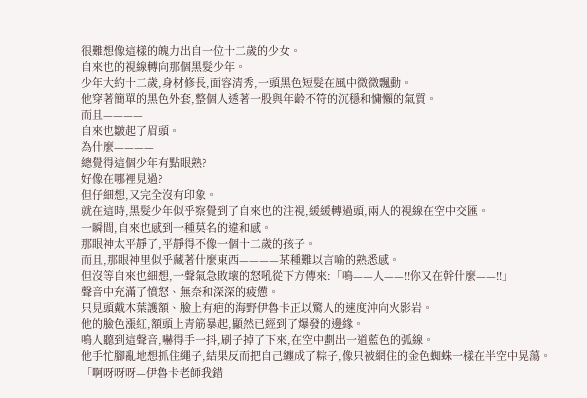很難想像這樣的魄力出自一位十二歲的少女。
自來也的視線轉向那個黑髮少年。
少年大約十二歲,身材修長,面容清秀,一頭黑色短髮在風中微微飄動。
他穿著簡單的黑色外套,整個人透著一股與年齡不符的沉穩和慵懶的氣質。
而且————
自來也皺起了眉頭。
為什麼————
總覺得這個少年有點眼熟?
好像在哪裡見過?
但仔細想,又完全沒有印象。
就在這時,黑髮少年似乎察覺到了自來也的注視,緩緩轉過頭,兩人的視線在空中交匯。
一瞬間,自來也感到一種莫名的違和感。
那眼神太平靜了,平靜得不像一個十二歲的孩子。
而且,那眼神里似乎藏著什麼東西————某種難以言喻的熟悉感。
但沒等自來也細想,一聲氣急敗壞的怒吼從下方傳來:「鳴——人——!!你又在幹什麼——!!」
聲音中充滿了憤怒、無奈和深深的疲憊。
只見頭戴木葉護額、臉上有疤的海野伊魯卡正以驚人的速度沖向火影岩。
他的臉色漲紅,額頭上青筋暴起,顯然已經到了爆發的邊緣。
鳴人聽到這聲音,嚇得手一抖,刷子掉了下來,在空中劃出一道藍色的弧線。
他手忙腳亂地想抓住繩子,結果反而把自己纏成了粽子,像只被網住的金色蜘蛛一樣在半空中晃蕩。
「啊呀呀呀—伊魯卡老師我錯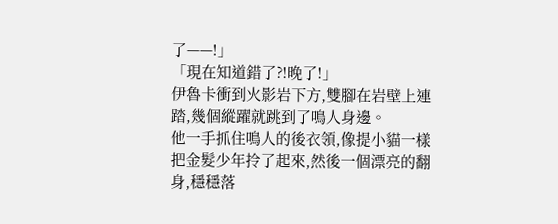了——!」
「現在知道錯了?!晚了!」
伊魯卡衝到火影岩下方,雙腳在岩壁上連踏,幾個縱躍就跳到了鳴人身邊。
他一手抓住鳴人的後衣領,像提小貓一樣把金髮少年拎了起來,然後一個漂亮的翻身,穩穩落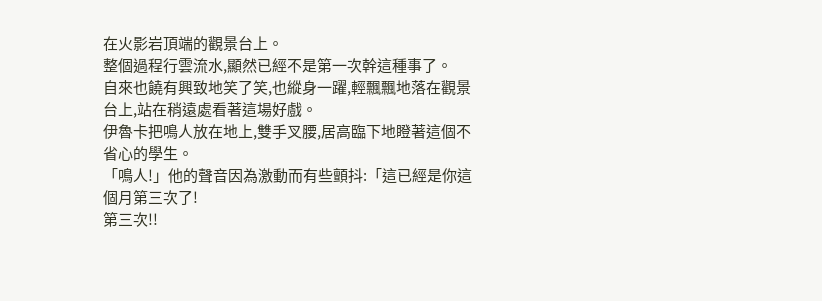在火影岩頂端的觀景台上。
整個過程行雲流水,顯然已經不是第一次幹這種事了。
自來也饒有興致地笑了笑,也縱身一躍,輕飄飄地落在觀景台上,站在稍遠處看著這場好戲。
伊魯卡把鳴人放在地上,雙手叉腰,居高臨下地瞪著這個不省心的學生。
「鳴人!」他的聲音因為激動而有些顫抖:「這已經是你這個月第三次了!
第三次!!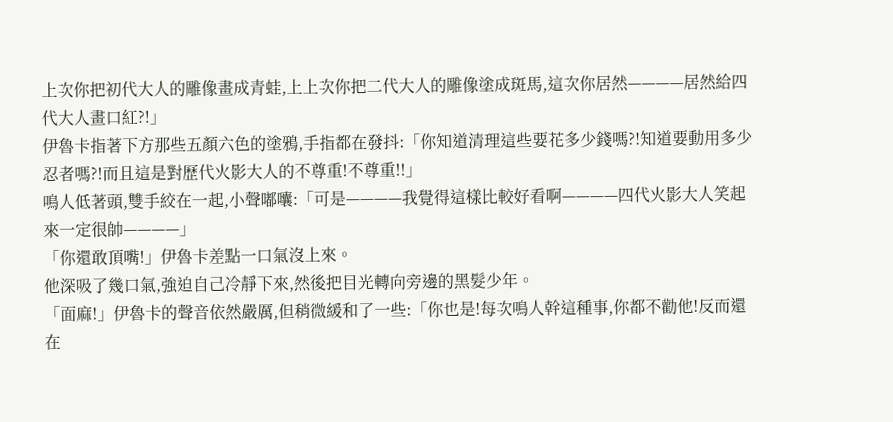上次你把初代大人的雕像畫成青蛙,上上次你把二代大人的雕像塗成斑馬,這次你居然————居然給四代大人畫口紅?!」
伊魯卡指著下方那些五顏六色的塗鴉,手指都在發抖:「你知道清理這些要花多少錢嗎?!知道要動用多少忍者嗎?!而且這是對歷代火影大人的不尊重!不尊重!!」
鳴人低著頭,雙手絞在一起,小聲嘟囔:「可是————我覺得這樣比較好看啊————四代火影大人笑起來一定很帥————」
「你還敢頂嘴!」伊魯卡差點一口氣沒上來。
他深吸了幾口氣,強迫自己冷靜下來,然後把目光轉向旁邊的黑髮少年。
「面麻!」伊魯卡的聲音依然嚴厲,但稍微緩和了一些:「你也是!每次鳴人幹這種事,你都不勸他!反而還在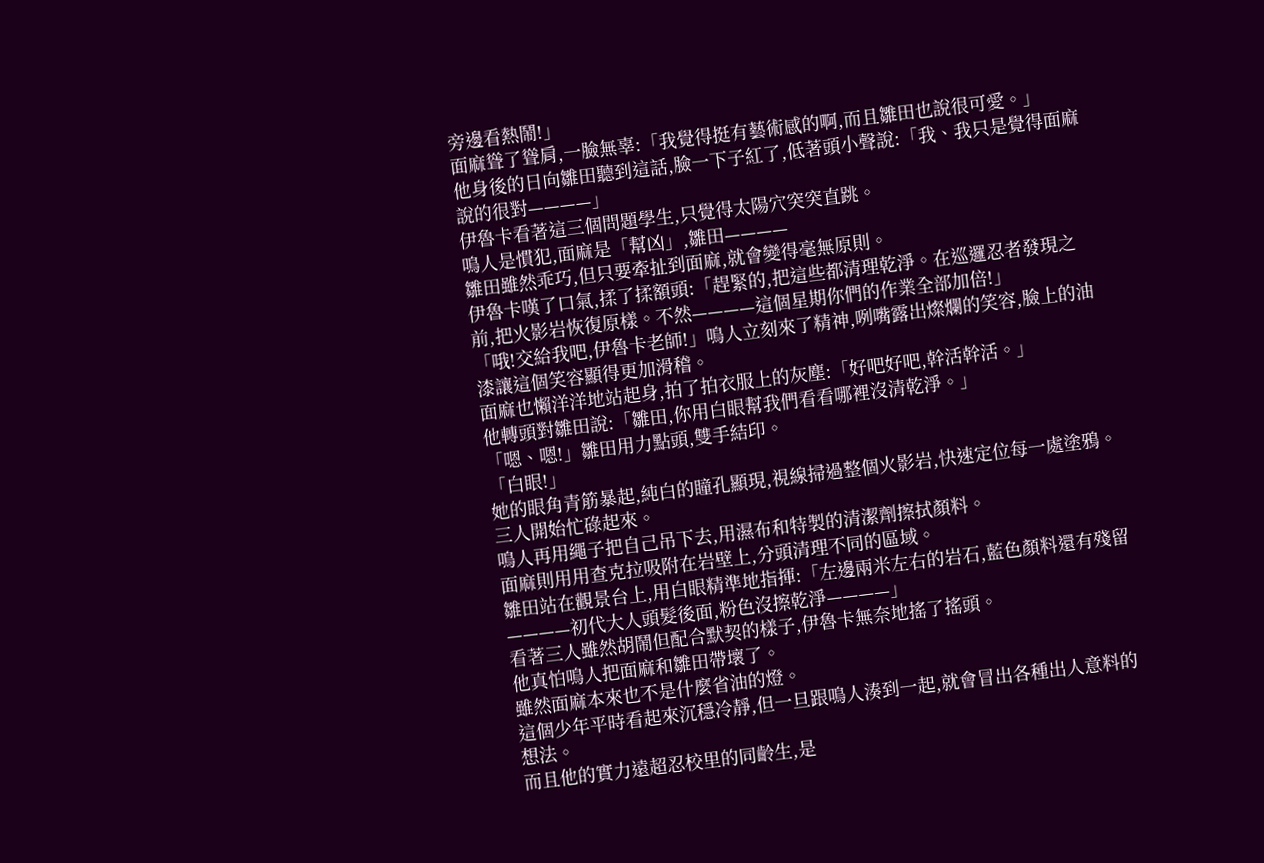旁邊看熱鬧!」
面麻聳了聳肩,一臉無辜:「我覺得挺有藝術感的啊,而且雛田也說很可愛。」
他身後的日向雛田聽到這話,臉一下子紅了,低著頭小聲說:「我、我只是覺得面麻說的很對————」
伊魯卡看著這三個問題學生,只覺得太陽穴突突直跳。
鳴人是慣犯,面麻是「幫凶」,雛田————
雛田雖然乖巧,但只要牽扯到面麻,就會變得毫無原則。
伊魯卡嘆了口氣,揉了揉額頭:「趕緊的,把這些都清理乾淨。在巡邏忍者發現之前,把火影岩恢復原樣。不然————這個星期你們的作業全部加倍!」
「哦!交給我吧,伊魯卡老師!」鳴人立刻來了精神,咧嘴露出燦爛的笑容,臉上的油漆讓這個笑容顯得更加滑稽。
面麻也懶洋洋地站起身,拍了拍衣服上的灰塵:「好吧好吧,幹活幹活。」
他轉頭對雛田說:「雛田,你用白眼幫我們看看哪裡沒清乾淨。」
「嗯、嗯!」雛田用力點頭,雙手結印。
「白眼!」
她的眼角青筋暴起,純白的瞳孔顯現,視線掃過整個火影岩,快速定位每一處塗鴉。
三人開始忙碌起來。
鳴人再用繩子把自己吊下去,用濕布和特製的清潔劑擦拭顏料。
面麻則用用查克拉吸附在岩壁上,分頭清理不同的區域。
雛田站在觀景台上,用白眼精準地指揮:「左邊兩米左右的岩石,藍色顏料還有殘留————初代大人頭髮後面,粉色沒擦乾淨————」
看著三人雖然胡鬧但配合默契的樣子,伊魯卡無奈地搖了搖頭。
他真怕鳴人把面麻和雛田帶壞了。
雖然面麻本來也不是什麼省油的燈。
這個少年平時看起來沉穩冷靜,但一旦跟鳴人湊到一起,就會冒出各種出人意料的想法。
而且他的實力遠超忍校里的同齡生,是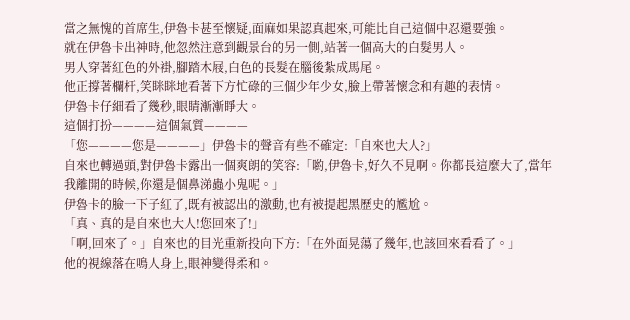當之無愧的首席生,伊魯卡甚至懷疑,面麻如果認真起來,可能比自己這個中忍還要強。
就在伊魯卡出神時,他忽然注意到觀景台的另一側,站著一個高大的白髮男人。
男人穿著紅色的外褂,腳踏木屐,白色的長髮在腦後紮成馬尾。
他正撐著欄杆,笑眯眯地看著下方忙碌的三個少年少女,臉上帶著懷念和有趣的表情。
伊魯卡仔細看了幾秒,眼睛漸漸睜大。
這個打扮————這個氣質————
「您————您是————」伊魯卡的聲音有些不確定:「自來也大人?」
自來也轉過頭,對伊魯卡露出一個爽朗的笑容:「喲,伊魯卡,好久不見啊。你都長這麼大了,當年我離開的時候,你還是個鼻涕蟲小鬼呢。」
伊魯卡的臉一下子紅了,既有被認出的激動,也有被提起黑歷史的尷尬。
「真、真的是自來也大人!您回來了!」
「啊,回來了。」自來也的目光重新投向下方:「在外面晃蕩了幾年,也該回來看看了。」
他的視線落在鳴人身上,眼神變得柔和。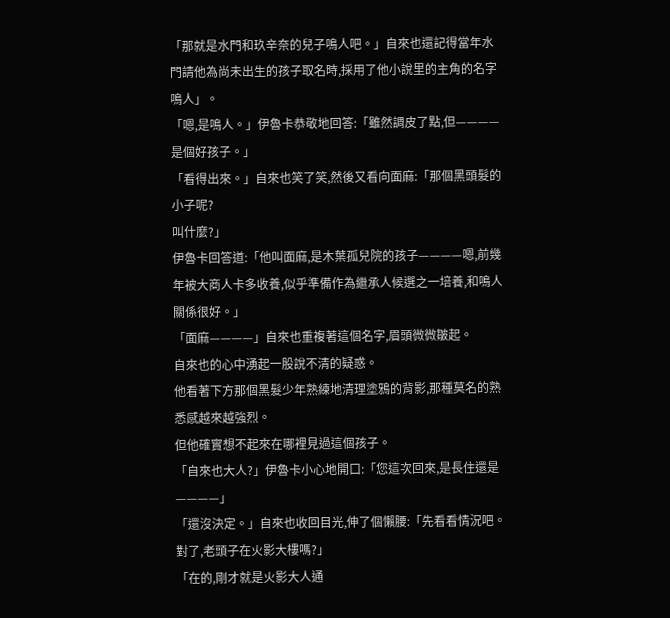「那就是水門和玖辛奈的兒子鳴人吧。」自來也還記得當年水門請他為尚未出生的孩子取名時,採用了他小說里的主角的名字鳴人」。
「嗯,是鳴人。」伊魯卡恭敬地回答:「雖然調皮了點,但————是個好孩子。」
「看得出來。」自來也笑了笑,然後又看向面麻:「那個黑頭髮的小子呢?
叫什麼?」
伊魯卡回答道:「他叫面麻,是木葉孤兒院的孩子————嗯,前幾年被大商人卡多收養,似乎準備作為繼承人候選之一培養,和鳴人關係很好。」
「面麻————」自來也重複著這個名字,眉頭微微皺起。
自來也的心中湧起一股說不清的疑惑。
他看著下方那個黑髮少年熟練地清理塗鴉的背影,那種莫名的熟悉感越來越強烈。
但他確實想不起來在哪裡見過這個孩子。
「自來也大人?」伊魯卡小心地開口:「您這次回來,是長住還是————」
「還沒決定。」自來也收回目光,伸了個懶腰:「先看看情況吧。對了,老頭子在火影大樓嗎?」
「在的,剛才就是火影大人通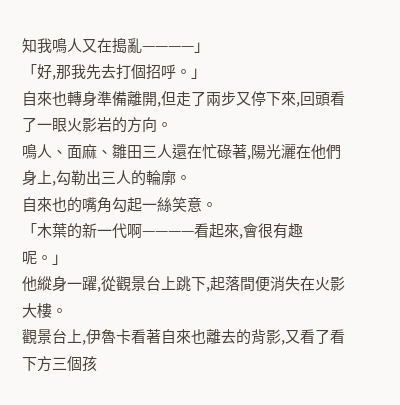知我鳴人又在搗亂————」
「好,那我先去打個招呼。」
自來也轉身準備離開,但走了兩步又停下來,回頭看了一眼火影岩的方向。
鳴人、面麻、雛田三人還在忙碌著,陽光灑在他們身上,勾勒出三人的輪廓。
自來也的嘴角勾起一絲笑意。
「木葉的新一代啊————看起來,會很有趣呢。」
他縱身一躍,從觀景台上跳下,起落間便消失在火影大樓。
觀景台上,伊魯卡看著自來也離去的背影,又看了看下方三個孩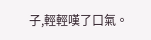子,輕輕嘆了口氣。